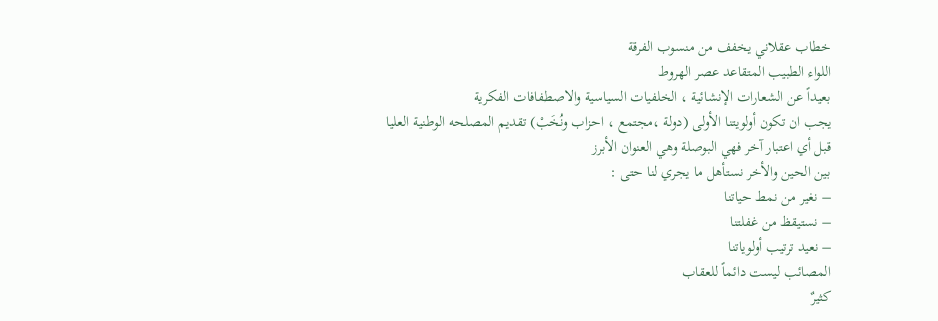خطاب عقلاني يخفف من منسوب الفرقة
اللواء الطبيب المتقاعد عصر الهروط
بعيداً عن الشعارات الإنشائية ، الخلفيات السياسية والاصطفافات الفكرية
يجب ان تكون أولويتنا الأولى (دولة ،مجتمع ، احزاب ونُخَبْ) تقديم المصلحه الوطنية العليا قبل أي اعتبار آخر فهي البوصلة وهي العنوان الأبرز
بين الحين والأخر نستأهل ما يجري لنا حتى :
– نغير من نمط حياتنا
– نستيقظ من غفلتنا
– نعيد ترتيب أولوياتنا
المصائب ليست دائماً للعقاب
كثيرٌ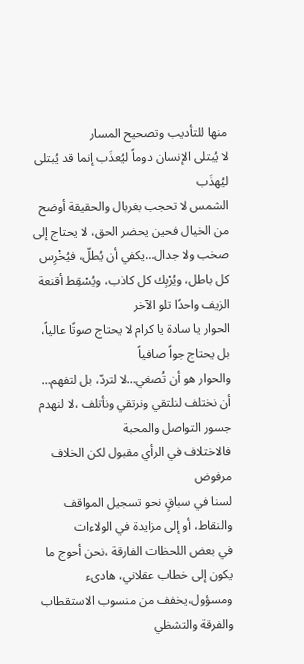منها للتأديب وتصحيح المسار
لا يُبتلى الإنسان دوماً ليُعذَب إنما قد يُبتلى ليُهذَب
الشمس لا تحجب بغربال والحقيقة أوضح من الخيال فحين يحضر الحق، لا يحتاج إلى صخب ولا جدال…يكفي أن يُطلّ، فيُخْرِس كل باطل، ويُرْبِك كل كاذب، ويُسْقِط أقنعة الزيف واحدًا تلو الآخر
الحوار يا سادة يا كرام لا يحتاج صوتًا عالياً، بل يحتاج جواً صافياً
والحوار هو أن تُصغي…لا لتردّ، بل لتفهم…
أن نختلف لنلتقي ونرتقي ونأتلف ،لا لنهدم جسور التواصل والمحبة
فالاختلاف في الرأي مقبول لكن الخلاف مرفوض
لسنا في سباقٍ نحو تسجيل المواقف والنقاط، أو إلى مزايدة في الولاءات
في بعض اللحظات الفارقة ،نحن أحوج ما يكون إلى خطاب عقلاني، هادىء ومسؤول،يخفف من منسوب الاستقطاب والفرقة والتشظي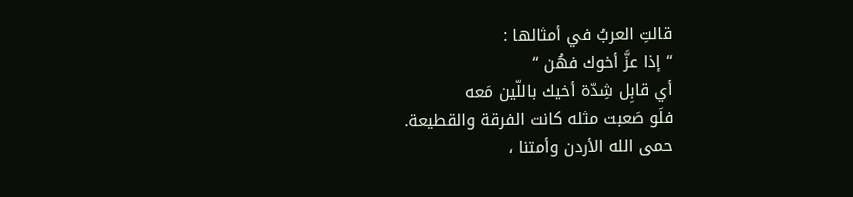قالتِ العربُ في أمثالها :
“ إذا عزَّ أخوك فهُن “
أي قابِل شِدّة أخيك باللّين مَعه
فلَو صَعبت مثله كانت الفرقة والقطيعة.
حمى الله الأردن وأمتنا ،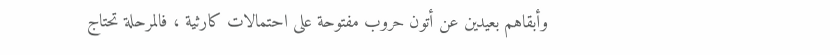وأبقاهم بعيدين عن أتون حروب مفتوحة على احتمالات كارثية ، فالمرحلة تحتاج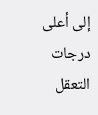إلى أعلى درجات التعقل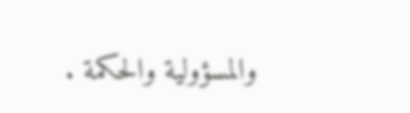والمسؤولية والحكمة .